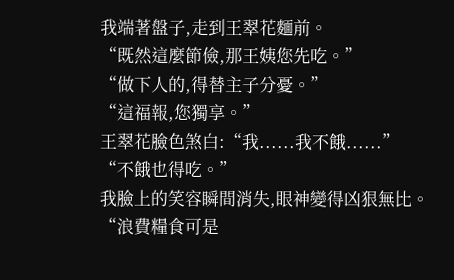我端著盤子,走到王翠花麵前。
“既然這麼節儉,那王姨您先吃。”
“做下人的,得替主子分憂。”
“這福報,您獨享。”
王翠花臉色煞白:“我......我不餓......”
“不餓也得吃。”
我臉上的笑容瞬間消失,眼神變得凶狠無比。
“浪費糧食可是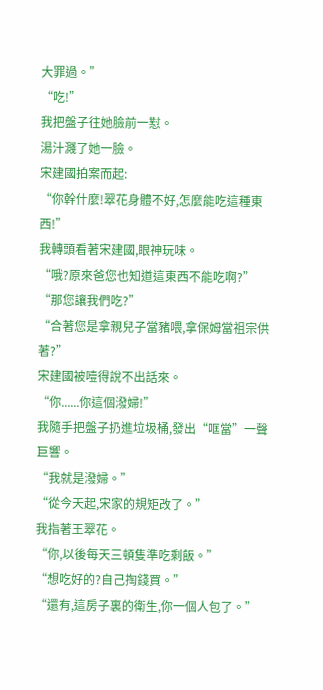大罪過。”
“吃!”
我把盤子往她臉前一懟。
湯汁濺了她一臉。
宋建國拍案而起:
“你幹什麼!翠花身體不好,怎麼能吃這種東西!”
我轉頭看著宋建國,眼神玩味。
“哦?原來爸您也知道這東西不能吃啊?”
“那您讓我們吃?”
“合著您是拿親兒子當豬喂,拿保姆當祖宗供著?”
宋建國被噎得說不出話來。
“你......你這個潑婦!”
我隨手把盤子扔進垃圾桶,發出“哐當”一聲巨響。
“我就是潑婦。”
“從今天起,宋家的規矩改了。”
我指著王翠花。
“你,以後每天三頓隻準吃剩飯。”
“想吃好的?自己掏錢買。”
“還有,這房子裏的衛生,你一個人包了。”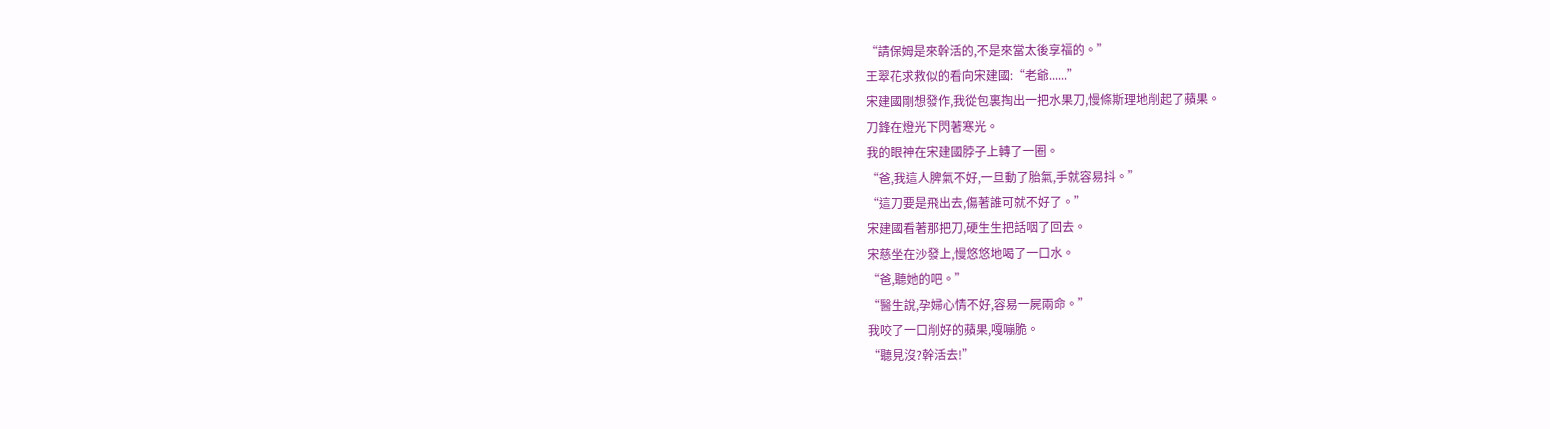“請保姆是來幹活的,不是來當太後享福的。”
王翠花求救似的看向宋建國:“老爺......”
宋建國剛想發作,我從包裏掏出一把水果刀,慢條斯理地削起了蘋果。
刀鋒在燈光下閃著寒光。
我的眼神在宋建國脖子上轉了一圈。
“爸,我這人脾氣不好,一旦動了胎氣,手就容易抖。”
“這刀要是飛出去,傷著誰可就不好了。”
宋建國看著那把刀,硬生生把話咽了回去。
宋慈坐在沙發上,慢悠悠地喝了一口水。
“爸,聽她的吧。”
“醫生說,孕婦心情不好,容易一屍兩命。”
我咬了一口削好的蘋果,嘎嘣脆。
“聽見沒?幹活去!”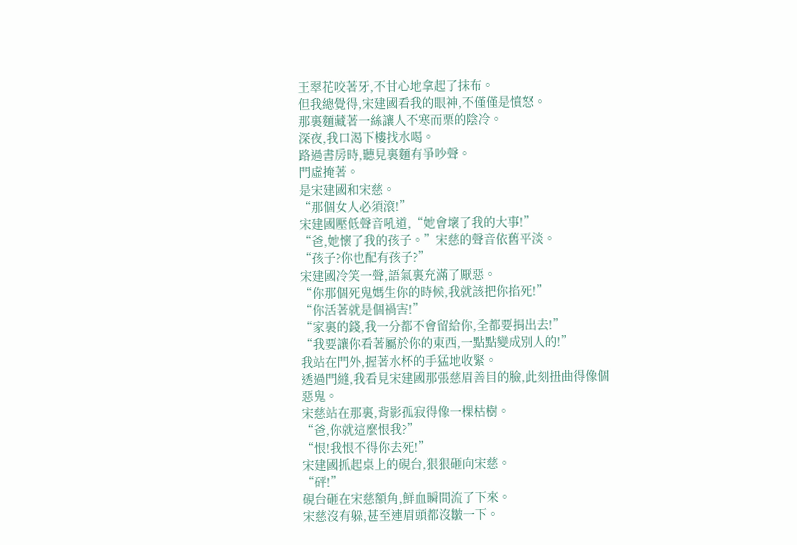王翠花咬著牙,不甘心地拿起了抹布。
但我總覺得,宋建國看我的眼神,不僅僅是憤怒。
那裏麵藏著一絲讓人不寒而栗的陰冷。
深夜,我口渴下樓找水喝。
路過書房時,聽見裏麵有爭吵聲。
門虛掩著。
是宋建國和宋慈。
“那個女人必須滾!”
宋建國壓低聲音吼道,“她會壞了我的大事!”
“爸,她懷了我的孩子。”宋慈的聲音依舊平淡。
“孩子?你也配有孩子?”
宋建國冷笑一聲,語氣裏充滿了厭惡。
“你那個死鬼媽生你的時候,我就該把你掐死!”
“你活著就是個禍害!”
“家裏的錢,我一分都不會留給你,全都要捐出去!”
“我要讓你看著屬於你的東西,一點點變成別人的!”
我站在門外,握著水杯的手猛地收緊。
透過門縫,我看見宋建國那張慈眉善目的臉,此刻扭曲得像個惡鬼。
宋慈站在那裏,背影孤寂得像一棵枯樹。
“爸,你就這麼恨我?”
“恨!我恨不得你去死!”
宋建國抓起桌上的硯台,狠狠砸向宋慈。
“砰!”
硯台砸在宋慈額角,鮮血瞬間流了下來。
宋慈沒有躲,甚至連眉頭都沒皺一下。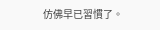仿佛早已習慣了。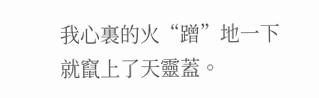我心裏的火“蹭”地一下就竄上了天靈蓋。